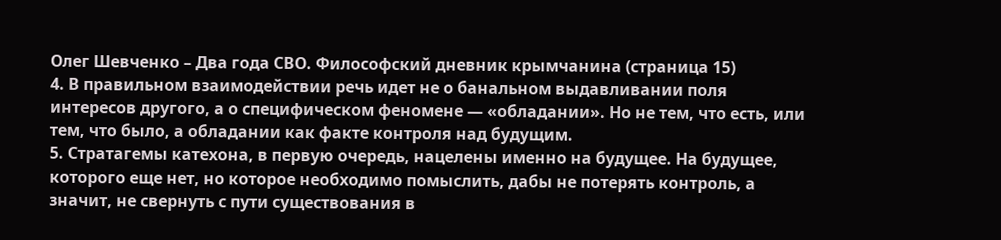Олег Шевченко – Два года СВО. Философский дневник крымчанина (страница 15)
4. В правильном взаимодействии речь идет не о банальном выдавливании поля интересов другого, а о специфическом феномене — «обладании». Но не тем, что есть, или тем, что было, а обладании как факте контроля над будущим.
5. Стратагемы катехона, в первую очередь, нацелены именно на будущее. На будущее, которого еще нет, но которое необходимо помыслить, дабы не потерять контроль, а значит, не свернуть с пути существования в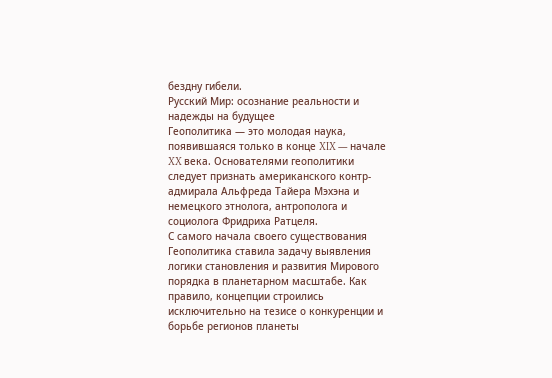бездну гибели.
Русский Мир: осознание реальности и надежды на будущее
Геополитика — это молодая наука, появившаяся только в конце XIX — начале XX века. Основателями геополитики следует признать американского контр-адмирала Альфреда Тайера Мэхэна и немецкого этнолога, антрополога и социолога Фридриха Ратцеля.
С самого начала своего существования Геополитика ставила задачу выявления логики становления и развития Мирового порядка в планетарном масштабе. Как правило, концепции строились исключительно на тезисе о конкуренции и борьбе регионов планеты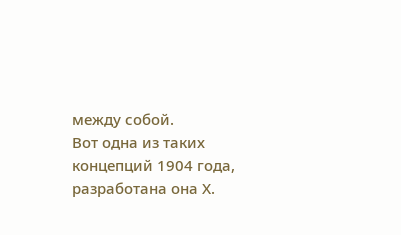между собой.
Вот одна из таких концепций 1904 года, разработана она Х.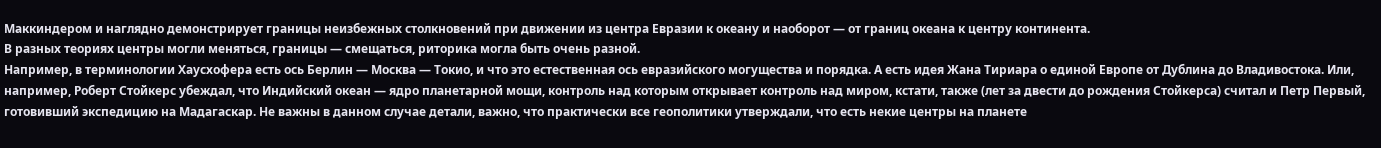Маккиндером и наглядно демонстрирует границы неизбежных столкновений при движении из центра Евразии к океану и наоборот — от границ океана к центру континента.
В разных теориях центры могли меняться, границы — смещаться, риторика могла быть очень разной.
Например, в терминологии Хаусхофера есть ось Берлин — Москва — Токио, и что это естественная ось евразийского могущества и порядка. А есть идея Жана Тириара о единой Европе от Дублина до Владивостока. Или, например, Роберт Стойкерс убеждал, что Индийский океан — ядро планетарной мощи, контроль над которым открывает контроль над миром, кстати, также (лет за двести до рождения Стойкерса) считал и Петр Первый, готовивший экспедицию на Мадагаскар. Не важны в данном случае детали, важно, что практически все геополитики утверждали, что есть некие центры на планете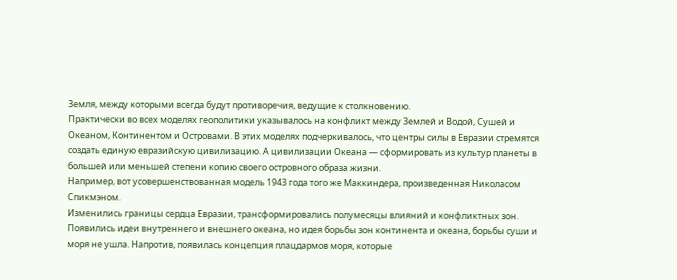Земля, между которыми всегда будут противоречия, ведущие к столкновению.
Практически во всех моделях геополитики указывалось на конфликт между Землей и Водой, Сушей и Океаном, Континентом и Островами. В этих моделях подчеркивалось, что центры силы в Евразии стремятся создать единую евразийскую цивилизацию. А цивилизации Океана — сформировать из культур планеты в большей или меньшей степени копию своего островного образа жизни.
Например, вот усовершенствованная модель 1943 года того же Маккиндера, произведенная Николасом Спикмэном.
Изменились границы сердца Евразии, трансформировались полумесяцы влияний и конфликтных зон. Появились идеи внутреннего и внешнего океана, но идея борьбы зон континента и океана, борьбы суши и моря не ушла. Напротив, появилась концепция плацдармов моря, которые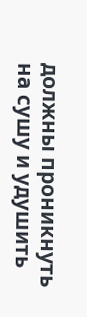должны проникнуть на сушу и удушить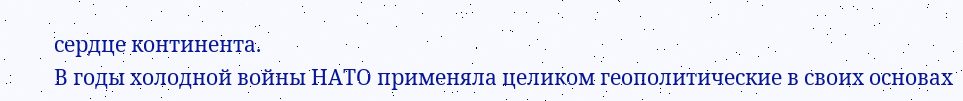сердце континента.
В годы холодной войны НАТО применяла целиком геополитические в своих основах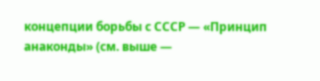концепции борьбы с СССР — «Принцип анаконды» (см. выше —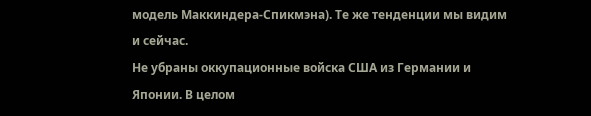модель Маккиндера-Спикмэна). Те же тенденции мы видим и сейчас.
Не убраны оккупационные войска США из Германии и Японии. В целом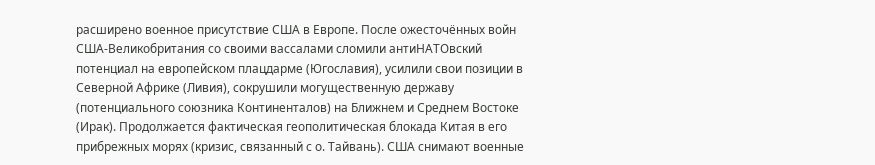расширено военное присутствие США в Европе. После ожесточённых войн США-Великобритания со своими вассалами сломили антиНАТОвский потенциал на европейском плацдарме (Югославия), усилили свои позиции в Северной Африке (Ливия), сокрушили могущественную державу (потенциального союзника Континенталов) на Ближнем и Среднем Востоке (Ирак). Продолжается фактическая геополитическая блокада Китая в его прибрежных морях (кризис, связанный с о. Тайвань). США снимают военные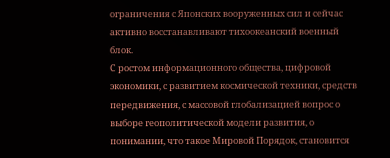ограничения с Японских вооруженных сил и сейчас активно восстанавливают тихоокеанский военный блок.
С ростом информационного общества, цифровой экономики, с развитием космической техники, средств передвижения, с массовой глобализацией вопрос о выборе геополитической модели развития, о понимании, что такое Мировой Порядок, становится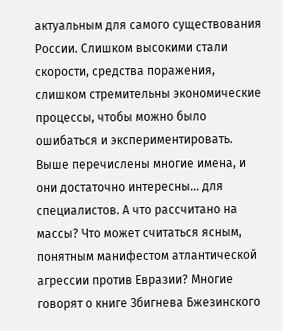актуальным для самого существования России. Слишком высокими стали скорости, средства поражения, слишком стремительны экономические процессы, чтобы можно было ошибаться и экспериментировать.
Выше перечислены многие имена, и они достаточно интересны… для специалистов. А что рассчитано на массы? Что может считаться ясным, понятным манифестом атлантической агрессии против Евразии? Многие говорят о книге Збигнева Бжезинского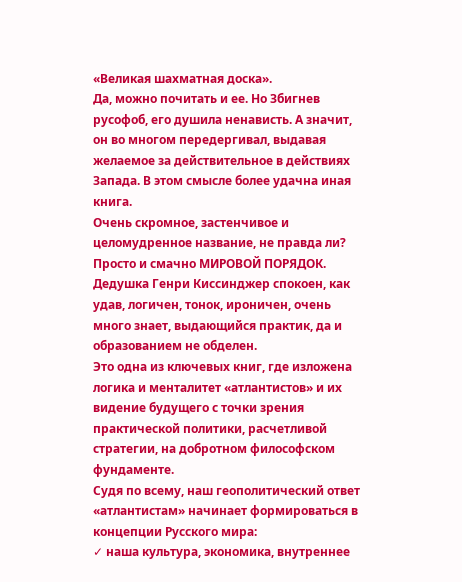«Великая шахматная доска».
Да, можно почитать и ее. Но Збигнев русофоб, его душила ненависть. А значит, он во многом передергивал, выдавая желаемое за действительное в действиях Запада. В этом смысле более удачна иная книга.
Очень скромное, застенчивое и целомудренное название, не правда ли? Просто и смачно МИРОВОЙ ПОРЯДОК. Дедушка Генри Киссинджер спокоен, как удав, логичен, тонок, ироничен, очень много знает, выдающийся практик, да и образованием не обделен.
Это одна из ключевых книг, где изложена логика и менталитет «атлантистов» и их видение будущего с точки зрения практической политики, расчетливой стратегии, на добротном философском фундаменте.
Судя по всему, наш геополитический ответ «атлантистам» начинает формироваться в концепции Русского мира:
✓ наша культура, экономика, внутреннее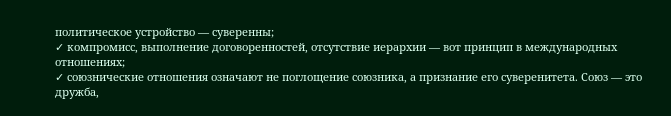политическое устройство — суверенны;
✓ компромисс, выполнение договоренностей, отсутствие иерархии — вот принцип в международных отношениях;
✓ союзнические отношения означают не поглощение союзника, а признание его суверенитета. Союз — это дружба,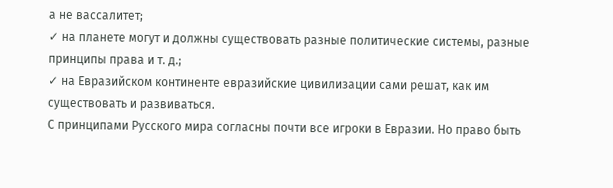а не вассалитет;
✓ на планете могут и должны существовать разные политические системы, разные принципы права и т. д.;
✓ на Евразийском континенте евразийские цивилизации сами решат, как им существовать и развиваться.
С принципами Русского мира согласны почти все игроки в Евразии. Но право быть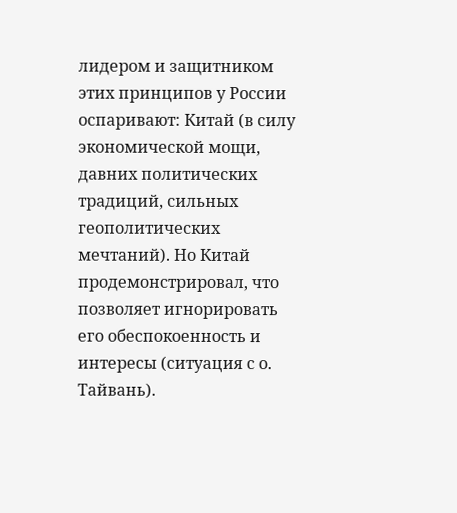лидером и защитником этих принципов у России оспаривают: Китай (в силу экономической мощи, давних политических традиций, сильных геополитических мечтаний). Но Китай продемонстрировал, что позволяет игнорировать его обеспокоенность и интересы (ситуация с о. Тайвань).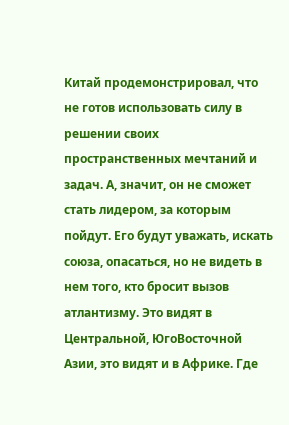Китай продемонстрировал, что не готов использовать силу в решении своих пространственных мечтаний и задач. А, значит, он не сможет стать лидером, за которым пойдут. Его будут уважать, искать союза, опасаться, но не видеть в нем того, кто бросит вызов атлантизму. Это видят в Центральной, ЮгоВосточной Азии, это видят и в Африке. Где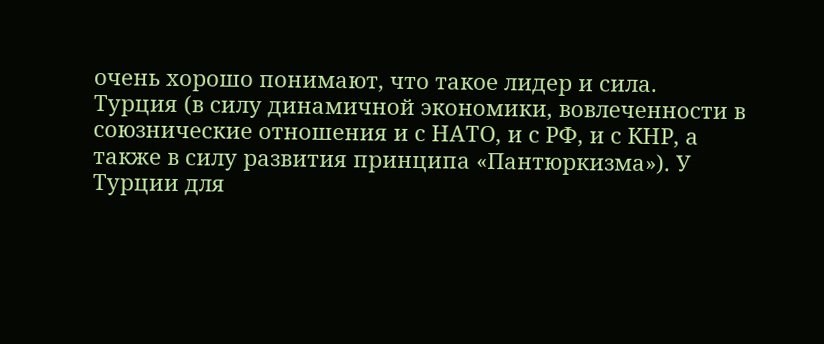очень хорошо понимают, что такое лидер и сила.
Турция (в силу динамичной экономики, вовлеченности в союзнические отношения и с НАТО, и с РФ, и с КНР, а также в силу развития принципа «Пантюркизма»). У Турции для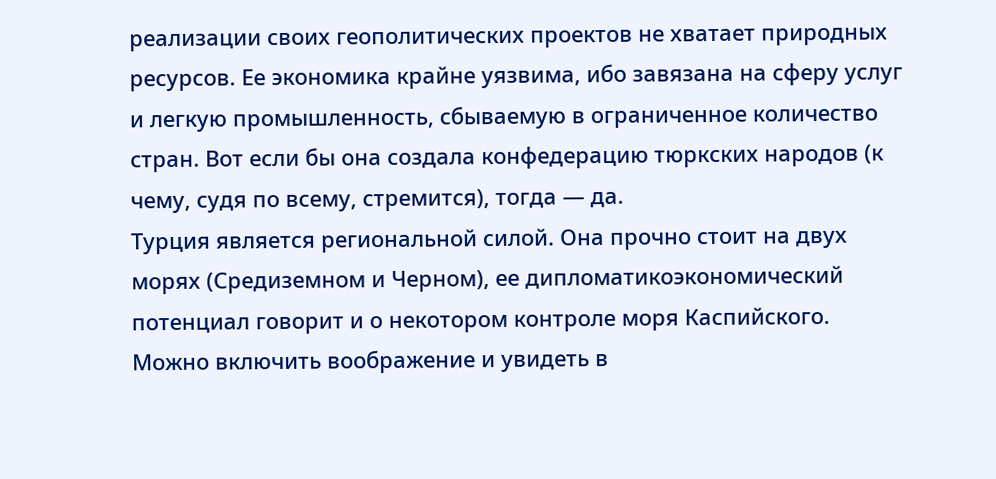реализации своих геополитических проектов не хватает природных ресурсов. Ее экономика крайне уязвима, ибо завязана на сферу услуг и легкую промышленность, сбываемую в ограниченное количество стран. Вот если бы она создала конфедерацию тюркских народов (к чему, судя по всему, стремится), тогда — да.
Турция является региональной силой. Она прочно стоит на двух морях (Средиземном и Черном), ее дипломатикоэкономический потенциал говорит и о некотором контроле моря Каспийского. Можно включить воображение и увидеть в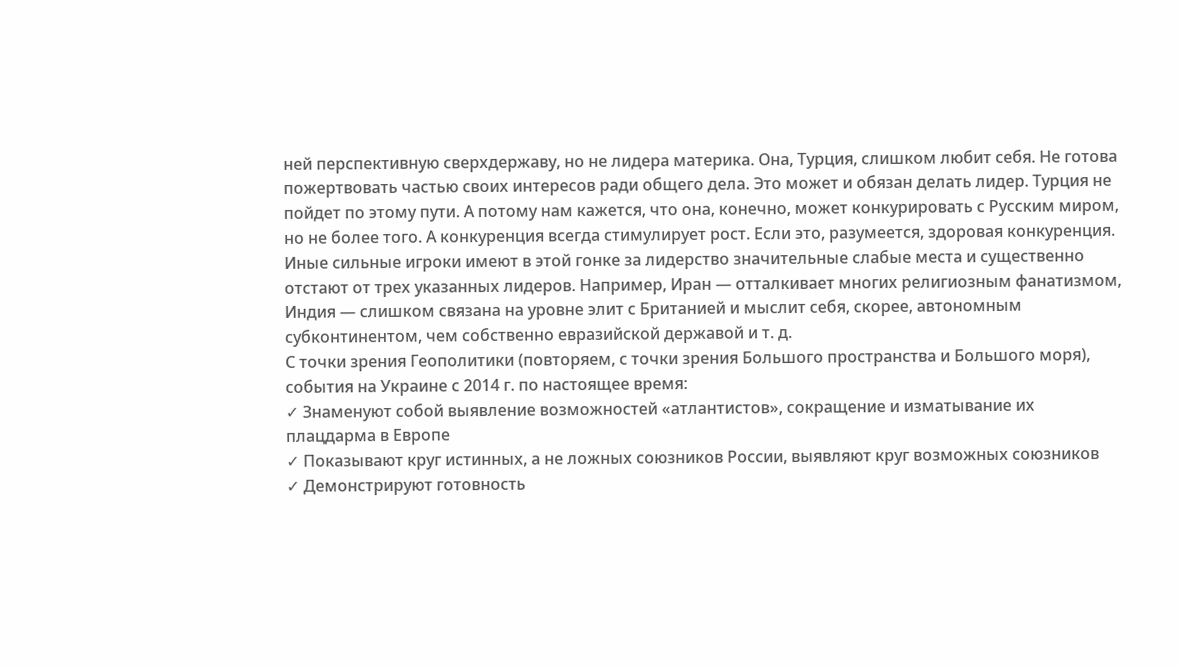ней перспективную сверхдержаву, но не лидера материка. Она, Турция, слишком любит себя. Не готова пожертвовать частью своих интересов ради общего дела. Это может и обязан делать лидер. Турция не пойдет по этому пути. А потому нам кажется, что она, конечно, может конкурировать с Русским миром, но не более того. А конкуренция всегда стимулирует рост. Если это, разумеется, здоровая конкуренция.
Иные сильные игроки имеют в этой гонке за лидерство значительные слабые места и существенно отстают от трех указанных лидеров. Например, Иран — отталкивает многих религиозным фанатизмом, Индия — слишком связана на уровне элит с Британией и мыслит себя, скорее, автономным субконтинентом, чем собственно евразийской державой и т. д.
С точки зрения Геополитики (повторяем, с точки зрения Большого пространства и Большого моря), события на Украине с 2014 г. по настоящее время:
✓ Знаменуют собой выявление возможностей «атлантистов», сокращение и изматывание их плацдарма в Европе
✓ Показывают круг истинных, а не ложных союзников России, выявляют круг возможных союзников
✓ Демонстрируют готовность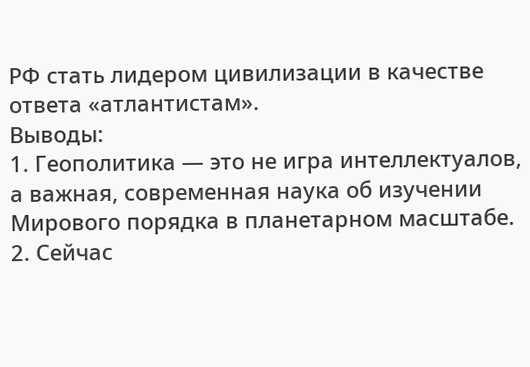РФ стать лидером цивилизации в качестве ответа «атлантистам».
Выводы:
1. Геополитика — это не игра интеллектуалов, а важная, современная наука об изучении Мирового порядка в планетарном масштабе.
2. Сейчас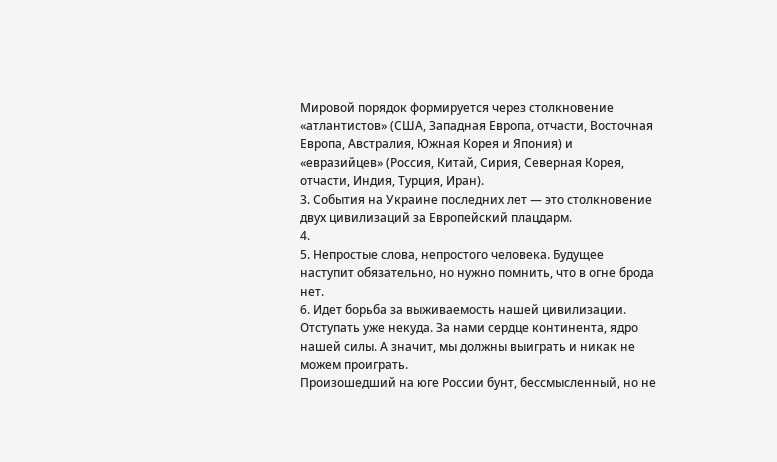Мировой порядок формируется через столкновение «атлантистов» (США, Западная Европа, отчасти, Восточная Европа, Австралия, Южная Корея и Япония) и «евразийцев» (Россия, Китай, Сирия, Северная Корея, отчасти, Индия, Турция, Иран).
3. События на Украине последних лет — это столкновение двух цивилизаций за Европейский плацдарм.
4.
5. Непростые слова, непростого человека. Будущее наступит обязательно, но нужно помнить, что в огне брода нет.
6. Идет борьба за выживаемость нашей цивилизации. Отступать уже некуда. За нами сердце континента, ядро нашей силы. А значит, мы должны выиграть и никак не можем проиграть.
Произошедший на юге России бунт, бессмысленный, но не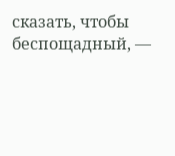сказать, чтобы беспощадный, —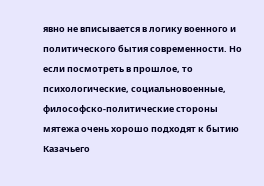явно не вписывается в логику военного и политического бытия современности. Но если посмотреть в прошлое, то психологические, социальновоенные, философско-политические стороны мятежа очень хорошо подходят к бытию Казачьего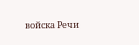войска Речи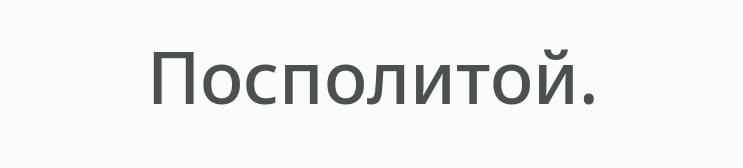Посполитой.